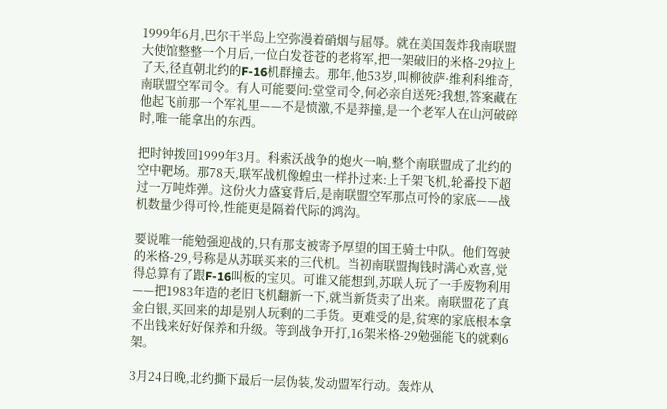1999年6月,巴尔干半岛上空弥漫着硝烟与屈辱。就在美国轰炸我南联盟大使馆整整一个月后,一位白发苍苍的老将军,把一架破旧的米格-29拉上了天,径直朝北约的F-16机群撞去。那年,他53岁,叫柳彼萨·维利科维奇,南联盟空军司令。有人可能要问:堂堂司令,何必亲自送死?我想,答案藏在他起飞前那一个军礼里——不是愤激,不是莽撞,是一个老军人在山河破碎时,唯一能拿出的东西。

把时钟拨回1999年3月。科索沃战争的炮火一响,整个南联盟成了北约的空中靶场。那78天,联军战机像蝗虫一样扑过来:上千架飞机,轮番投下超过一万吨炸弹。这份火力盛宴背后,是南联盟空军那点可怜的家底——战机数量少得可怜,性能更是隔着代际的鸿沟。

要说唯一能勉强迎战的,只有那支被寄予厚望的国王骑士中队。他们驾驶的米格-29,号称是从苏联买来的三代机。当初南联盟掏钱时满心欢喜,觉得总算有了跟F-16叫板的宝贝。可谁又能想到,苏联人玩了一手废物利用——把1983年造的老旧飞机翻新一下,就当新货卖了出来。南联盟花了真金白银,买回来的却是别人玩剩的二手货。更难受的是,贫寒的家底根本拿不出钱来好好保养和升级。等到战争开打,16架米格-29勉强能飞的就剩6架。

3月24日晚,北约撕下最后一层伪装,发动盟军行动。轰炸从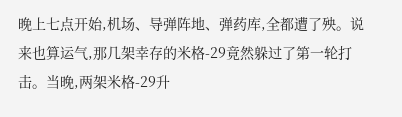晚上七点开始,机场、导弹阵地、弹药库,全都遭了殃。说来也算运气,那几架幸存的米格-29竟然躲过了第一轮打击。当晚,两架米格-29升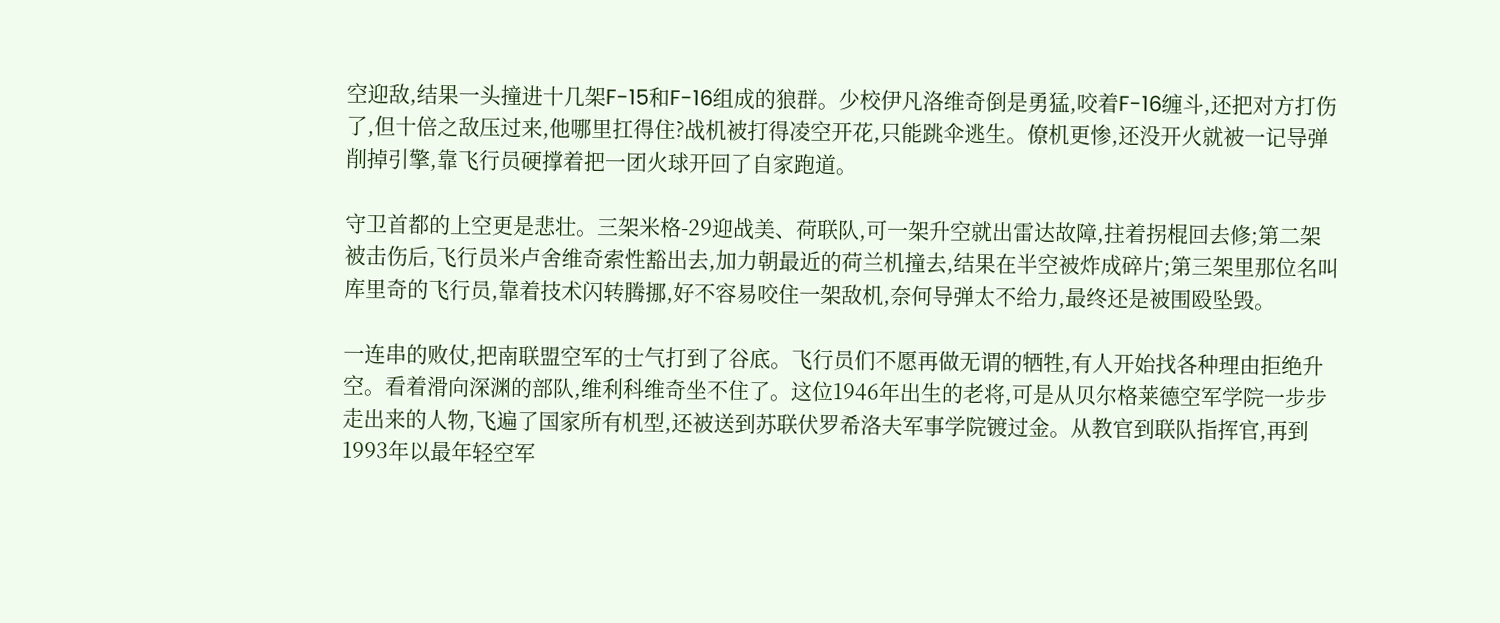空迎敌,结果一头撞进十几架F-15和F-16组成的狼群。少校伊凡洛维奇倒是勇猛,咬着F-16缠斗,还把对方打伤了,但十倍之敌压过来,他哪里扛得住?战机被打得凌空开花,只能跳伞逃生。僚机更惨,还没开火就被一记导弹削掉引擎,靠飞行员硬撑着把一团火球开回了自家跑道。

守卫首都的上空更是悲壮。三架米格-29迎战美、荷联队,可一架升空就出雷达故障,拄着拐棍回去修;第二架被击伤后,飞行员米卢舍维奇索性豁出去,加力朝最近的荷兰机撞去,结果在半空被炸成碎片;第三架里那位名叫库里奇的飞行员,靠着技术闪转腾挪,好不容易咬住一架敌机,奈何导弹太不给力,最终还是被围殴坠毁。

一连串的败仗,把南联盟空军的士气打到了谷底。飞行员们不愿再做无谓的牺牲,有人开始找各种理由拒绝升空。看着滑向深渊的部队,维利科维奇坐不住了。这位1946年出生的老将,可是从贝尔格莱德空军学院一步步走出来的人物,飞遍了国家所有机型,还被送到苏联伏罗希洛夫军事学院镀过金。从教官到联队指挥官,再到1993年以最年轻空军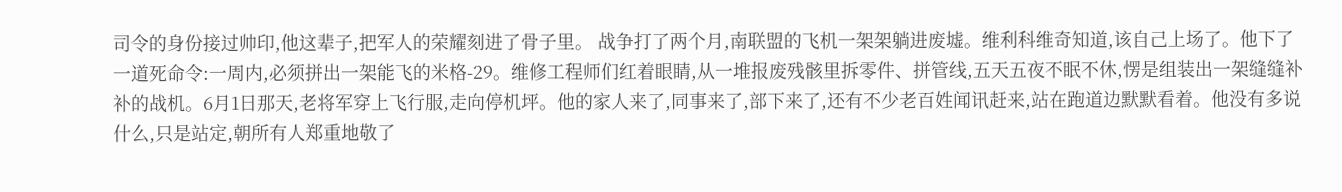司令的身份接过帅印,他这辈子,把军人的荣耀刻进了骨子里。 战争打了两个月,南联盟的飞机一架架躺进废墟。维利科维奇知道,该自己上场了。他下了一道死命令:一周内,必须拼出一架能飞的米格-29。维修工程师们红着眼睛,从一堆报废残骸里拆零件、拼管线,五天五夜不眠不休,愣是组装出一架缝缝补补的战机。6月1日那天,老将军穿上飞行服,走向停机坪。他的家人来了,同事来了,部下来了,还有不少老百姓闻讯赶来,站在跑道边默默看着。他没有多说什么,只是站定,朝所有人郑重地敬了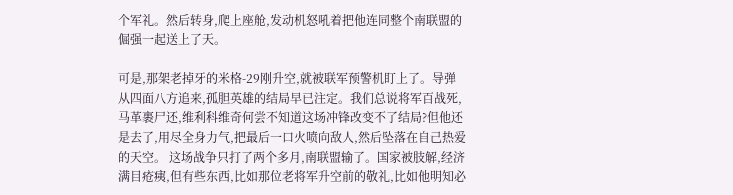个军礼。然后转身,爬上座舱,发动机怒吼着把他连同整个南联盟的倔强一起送上了天。

可是,那架老掉牙的米格-29刚升空,就被联军预警机盯上了。导弹从四面八方追来,孤胆英雄的结局早已注定。我们总说将军百战死,马革裹尸还,维利科维奇何尝不知道这场冲锋改变不了结局?但他还是去了,用尽全身力气,把最后一口火喷向敌人,然后坠落在自己热爱的天空。 这场战争只打了两个多月,南联盟输了。国家被肢解,经济满目疮痍,但有些东西,比如那位老将军升空前的敬礼,比如他明知必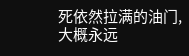死依然拉满的油门,大概永远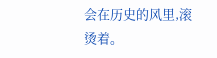会在历史的风里,滚烫着。